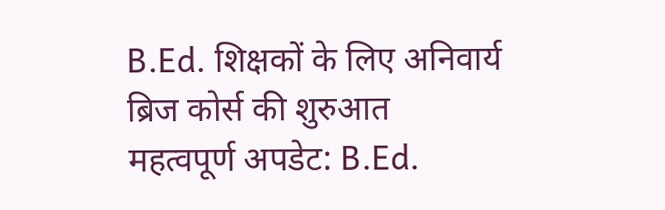B.Ed. शिक्षकों के लिए अनिवार्य ब्रिज कोर्स की शुरुआत
महत्वपूर्ण अपडेट: B.Ed.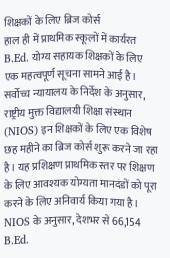शिक्षकों के लिए ब्रिज कोर्स
हाल ही में प्राथमिक स्कूलों में कार्यरत B.Ed. योग्य सहायक शिक्षकों के लिए एक महत्वपूर्ण सूचना सामने आई है। सर्वोच्च न्यायालय के निर्देश के अनुसार, राष्ट्रीय मुक्त विद्यालयी शिक्षा संस्थान (NIOS) इन शिक्षकों के लिए एक विशेष छह महीने का ब्रिज कोर्स शुरू करने जा रहा है। यह प्रशिक्षण प्राथमिक स्तर पर शिक्षण के लिए आवश्यक योग्यता मानदंडों को पूरा करने के लिए अनिवार्य किया गया है। NIOS के अनुसार, देशभर से 66,154 B.Ed.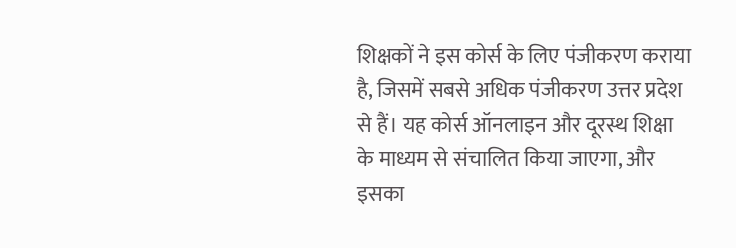शिक्षकों ने इस कोर्स के लिए पंजीकरण कराया है, जिसमें सबसे अधिक पंजीकरण उत्तर प्रदेश से हैं। यह कोर्स ऑनलाइन और दूरस्थ शिक्षा के माध्यम से संचालित किया जाएगा, और इसका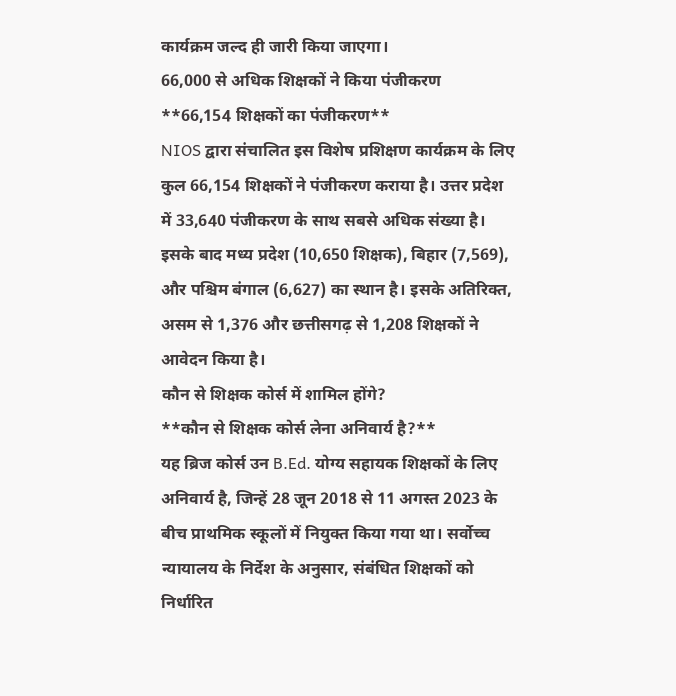कार्यक्रम जल्द ही जारी किया जाएगा।
66,000 से अधिक शिक्षकों ने किया पंजीकरण
**66,154 शिक्षकों का पंजीकरण**
NIOS द्वारा संचालित इस विशेष प्रशिक्षण कार्यक्रम के लिए कुल 66,154 शिक्षकों ने पंजीकरण कराया है। उत्तर प्रदेश में 33,640 पंजीकरण के साथ सबसे अधिक संख्या है। इसके बाद मध्य प्रदेश (10,650 शिक्षक), बिहार (7,569), और पश्चिम बंगाल (6,627) का स्थान है। इसके अतिरिक्त, असम से 1,376 और छत्तीसगढ़ से 1,208 शिक्षकों ने आवेदन किया है।
कौन से शिक्षक कोर्स में शामिल होंगे?
**कौन से शिक्षक कोर्स लेना अनिवार्य है?**
यह ब्रिज कोर्स उन B.Ed. योग्य सहायक शिक्षकों के लिए अनिवार्य है, जिन्हें 28 जून 2018 से 11 अगस्त 2023 के बीच प्राथमिक स्कूलों में नियुक्त किया गया था। सर्वोच्च न्यायालय के निर्देश के अनुसार, संबंधित शिक्षकों को निर्धारित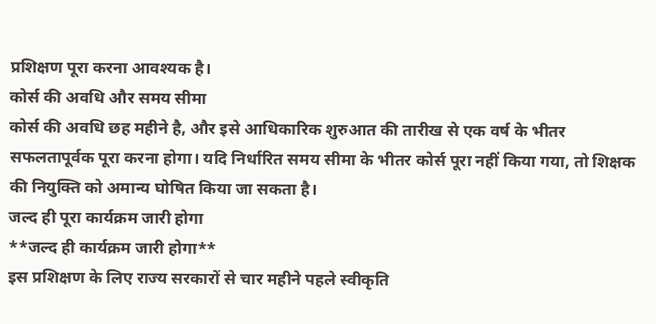प्रशिक्षण पूरा करना आवश्यक है।
कोर्स की अवधि और समय सीमा
कोर्स की अवधि छह महीने है, और इसे आधिकारिक शुरुआत की तारीख से एक वर्ष के भीतर सफलतापूर्वक पूरा करना होगा। यदि निर्धारित समय सीमा के भीतर कोर्स पूरा नहीं किया गया, तो शिक्षक की नियुक्ति को अमान्य घोषित किया जा सकता है।
जल्द ही पूरा कार्यक्रम जारी होगा
**जल्द ही कार्यक्रम जारी होगा**
इस प्रशिक्षण के लिए राज्य सरकारों से चार महीने पहले स्वीकृति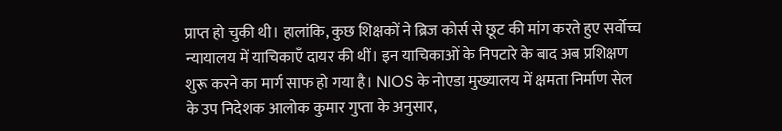प्राप्त हो चुकी थी। हालांकि, कुछ शिक्षकों ने ब्रिज कोर्स से छूट की मांग करते हुए सर्वोच्च न्यायालय में याचिकाएँ दायर की थीं। इन याचिकाओं के निपटारे के बाद अब प्रशिक्षण शुरू करने का मार्ग साफ हो गया है। NIOS के नोएडा मुख्यालय में क्षमता निर्माण सेल के उप निदेशक आलोक कुमार गुप्ता के अनुसार,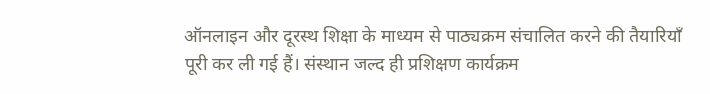ऑनलाइन और दूरस्थ शिक्षा के माध्यम से पाठ्यक्रम संचालित करने की तैयारियाँ पूरी कर ली गई हैं। संस्थान जल्द ही प्रशिक्षण कार्यक्रम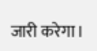जारी करेगा।